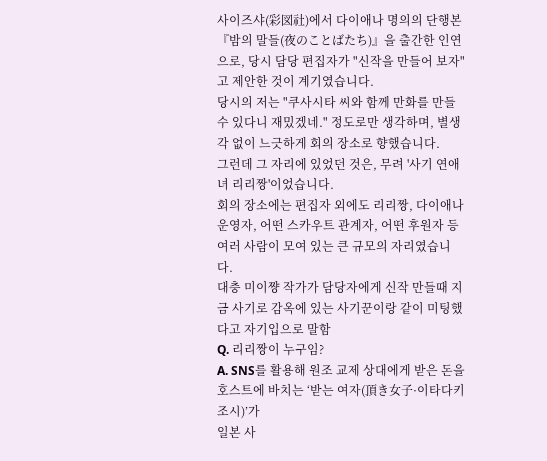사이즈샤(彩図社)에서 다이애나 명의의 단행본 『밤의 말들(夜のことばたち)』을 출간한 인연으로, 당시 담당 편집자가 "신작을 만들어 보자"고 제안한 것이 계기였습니다.
당시의 저는 "쿠사시타 씨와 함께 만화를 만들 수 있다니 재밌겠네." 정도로만 생각하며, 별생각 없이 느긋하게 회의 장소로 향했습니다.
그런데 그 자리에 있었던 것은, 무려 '사기 연애녀 리리짱'이었습니다.
회의 장소에는 편집자 외에도 리리짱, 다이애나 운영자, 어떤 스카우트 관계자, 어떤 후원자 등 여러 사람이 모여 있는 큰 규모의 자리였습니다.
대충 미이쨩 작가가 담당자에게 신작 만들때 지금 사기로 감옥에 있는 사기꾼이랑 같이 미팅했다고 자기입으로 말함
Q. 리리짱이 누구임?
A. SNS를 활용해 원조 교제 상대에게 받은 돈을
호스트에 바치는 ‘받는 여자(頂き女子·이타다키조시)’가
일본 사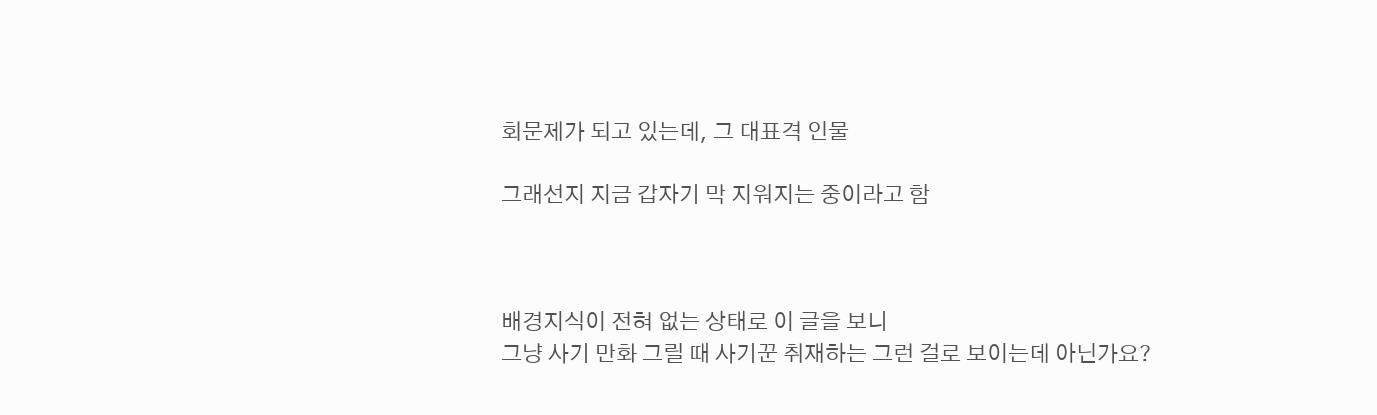회문제가 되고 있는데, 그 대표격 인물

그래선지 지금 갑자기 막 지워지는 중이라고 함



배경지식이 전혀 없는 상태로 이 글을 보니
그냥 사기 만화 그릴 때 사기꾼 취재하는 그런 걸로 보이는데 아닌가요?